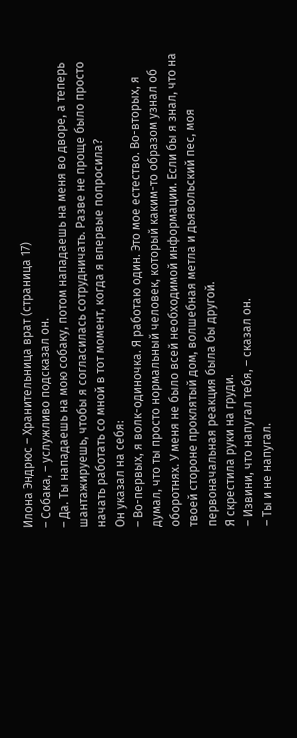Илона Эндрюс – Хранительница врат (страница 17)
– Собака, – услужливо подсказал он.
– Да. Ты нападаешь на мою собаку, потом нападаешь на меня во дворе, а теперь шантажируешь, чтобы я согласилась сотрудничать. Разве не проще было просто начать работать со мной в тот момент, когда я впервые попросила?
Он указал на себя:
– Во-первых, я волк-одиночка. Я работаю один. Это мое естество. Во-вторых, я думал, что ты просто нормальный человек, который каким-то образом узнал об оборотнях. У меня не было всей необходимой информации. Если бы я знал, что на твоей стороне проклятый дом, волшебная метла и дьявольский пес, моя первоначальная реакция была бы другой.
Я скрестила руки на груди.
– Извини, что напугал тебя, – сказал он.
– Ты и не напугал.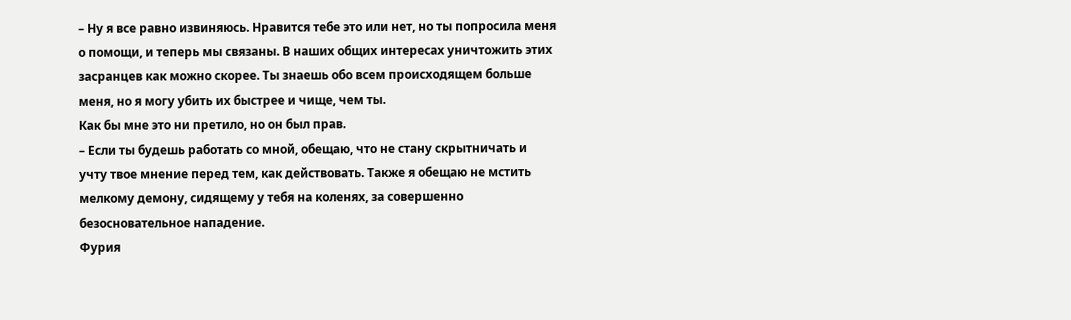– Ну я все равно извиняюсь. Нравится тебе это или нет, но ты попросила меня о помощи, и теперь мы связаны. В наших общих интересах уничтожить этих засранцев как можно скорее. Ты знаешь обо всем происходящем больше меня, но я могу убить их быстрее и чище, чем ты.
Как бы мне это ни претило, но он был прав.
– Если ты будешь работать со мной, обещаю, что не стану скрытничать и учту твое мнение перед тем, как действовать. Также я обещаю не мстить мелкому демону, сидящему у тебя на коленях, за совершенно безосновательное нападение.
Фурия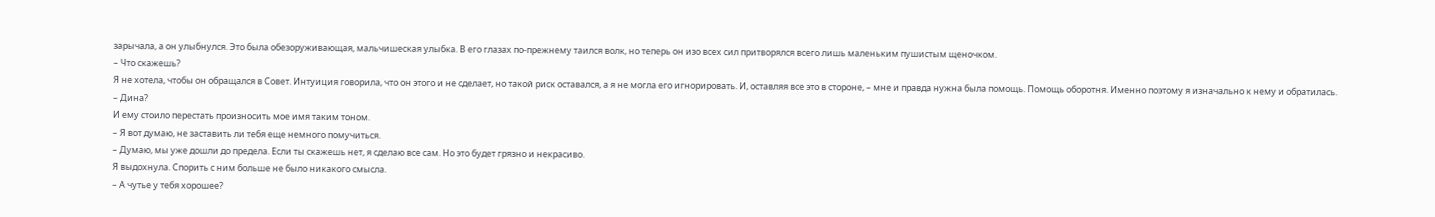зарычала, а он улыбнулся. Это была обезоруживающая, мальчишеская улыбка. В его глазах по-прежнему таился волк, но теперь он изо всех сил притворялся всего лишь маленьким пушистым щеночком.
– Что скажешь?
Я не хотела, чтобы он обращался в Совет. Интуиция говорила, что он этого и не сделает, но такой риск оставался, а я не могла его игнорировать. И, оставляя все это в стороне, – мне и правда нужна была помощь. Помощь оборотня. Именно поэтому я изначально к нему и обратилась.
– Дина?
И ему стоило перестать произносить мое имя таким тоном.
– Я вот думаю, не заставить ли тебя еще немного помучиться.
– Думаю, мы уже дошли до предела. Если ты скажешь нет, я сделаю все сам. Но это будет грязно и некрасиво.
Я выдохнула. Спорить с ним больше не было никакого смысла.
– А чутье у тебя хорошее?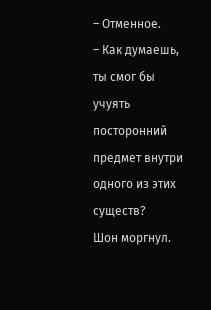– Отменное.
– Как думаешь, ты смог бы учуять посторонний предмет внутри одного из этих существ?
Шон моргнул.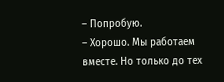– Попробую.
– Хорошо. Мы работаем вместе. Но только до тех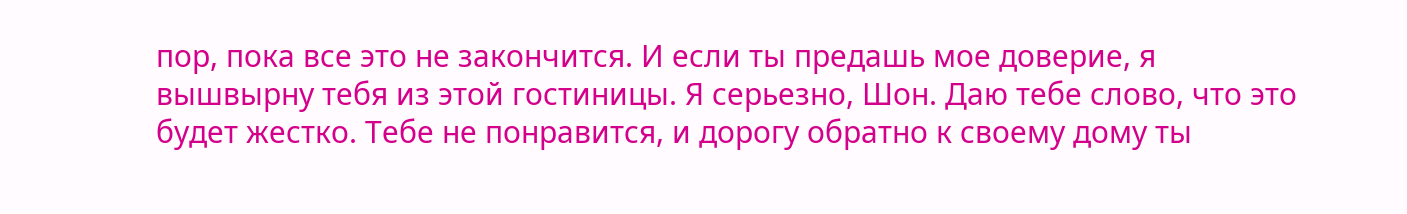пор, пока все это не закончится. И если ты предашь мое доверие, я вышвырну тебя из этой гостиницы. Я серьезно, Шон. Даю тебе слово, что это будет жестко. Тебе не понравится, и дорогу обратно к своему дому ты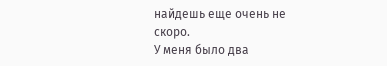найдешь еще очень не скоро.
У меня было два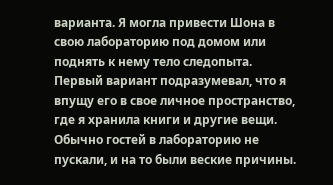варианта. Я могла привести Шона в свою лабораторию под домом или поднять к нему тело следопыта. Первый вариант подразумевал, что я впущу его в свое личное пространство, где я хранила книги и другие вещи. Обычно гостей в лабораторию не пускали, и на то были веские причины.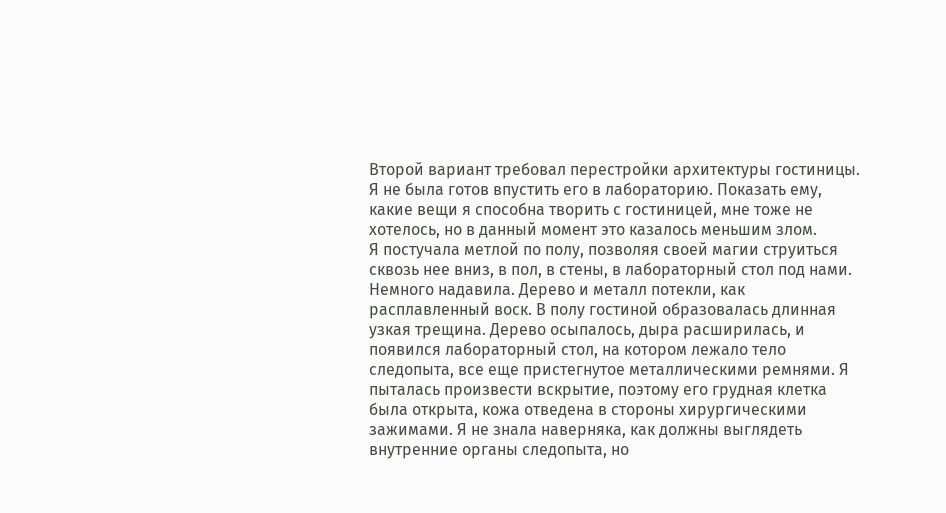Второй вариант требовал перестройки архитектуры гостиницы.
Я не была готов впустить его в лабораторию. Показать ему, какие вещи я способна творить с гостиницей, мне тоже не хотелось, но в данный момент это казалось меньшим злом.
Я постучала метлой по полу, позволяя своей магии струиться сквозь нее вниз, в пол, в стены, в лабораторный стол под нами. Немного надавила. Дерево и металл потекли, как расплавленный воск. В полу гостиной образовалась длинная узкая трещина. Дерево осыпалось, дыра расширилась, и появился лабораторный стол, на котором лежало тело следопыта, все еще пристегнутое металлическими ремнями. Я пыталась произвести вскрытие, поэтому его грудная клетка была открыта, кожа отведена в стороны хирургическими зажимами. Я не знала наверняка, как должны выглядеть внутренние органы следопыта, но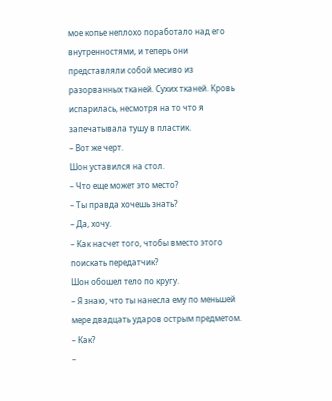мое копье неплохо поработало над его внутренностями, и теперь они представляли собой месиво из разорванных тканей. Сухих тканей. Кровь испарилась, несмотря на то что я запечатывала тушу в пластик.
– Вот же черт.
Шон уставился на стол.
– Что еще может это место?
– Ты правда хочешь знать?
– Да, хочу.
– Как насчет того, чтобы вместо этого поискать передатчик?
Шон обошел тело по кругу.
– Я знаю, что ты нанесла ему по меньшей мере двадцать ударов острым предметом.
– Как?
–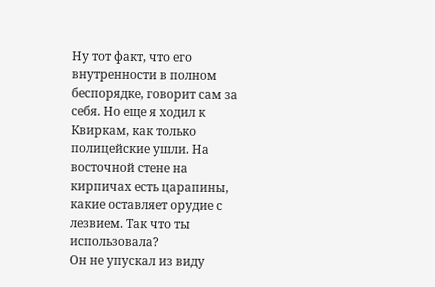Ну тот факт, что его внутренности в полном беспорядке, говорит сам за себя. Но еще я ходил к Квиркам, как только полицейские ушли. На восточной стене на кирпичах есть царапины, какие оставляет орудие с лезвием. Так что ты использовала?
Он не упускал из виду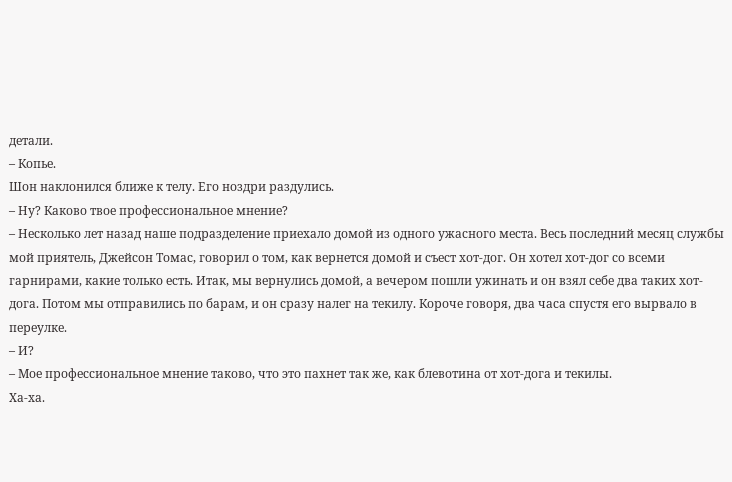детали.
– Копье.
Шон наклонился ближе к телу. Его ноздри раздулись.
– Ну? Каково твое профессиональное мнение?
– Несколько лет назад наше подразделение приехало домой из одного ужасного места. Весь последний месяц службы мой приятель, Джейсон Томас, говорил о том, как вернется домой и съест хот-дог. Он хотел хот-дог со всеми гарнирами, какие только есть. Итак, мы вернулись домой, а вечером пошли ужинать и он взял себе два таких хот-дога. Потом мы отправились по барам, и он сразу налег на текилу. Короче говоря, два часа спустя его вырвало в переулке.
– И?
– Мое профессиональное мнение таково, что это пахнет так же, как блевотина от хот-дога и текилы.
Ха-ха.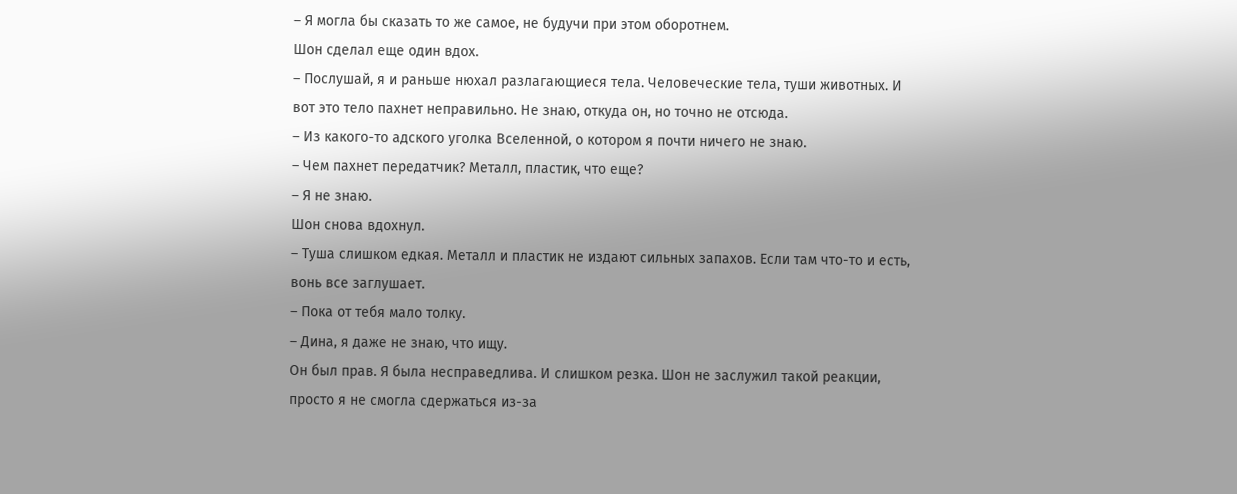– Я могла бы сказать то же самое, не будучи при этом оборотнем.
Шон сделал еще один вдох.
– Послушай, я и раньше нюхал разлагающиеся тела. Человеческие тела, туши животных. И вот это тело пахнет неправильно. Не знаю, откуда он, но точно не отсюда.
– Из какого-то адского уголка Вселенной, о котором я почти ничего не знаю.
– Чем пахнет передатчик? Металл, пластик, что еще?
– Я не знаю.
Шон снова вдохнул.
– Туша слишком едкая. Металл и пластик не издают сильных запахов. Если там что-то и есть, вонь все заглушает.
– Пока от тебя мало толку.
– Дина, я даже не знаю, что ищу.
Он был прав. Я была несправедлива. И слишком резка. Шон не заслужил такой реакции, просто я не смогла сдержаться из-за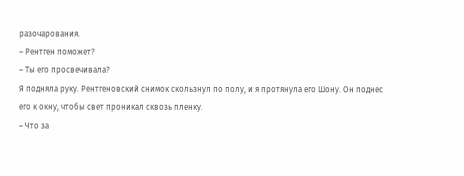разочарования.
– Рентген поможет?
– Ты его просвечивала?
Я подняла руку. Рентгеновский снимок скользнул по полу, и я протянула его Шону. Он поднес его к окну, чтобы свет проникал сквозь пленку.
– Что за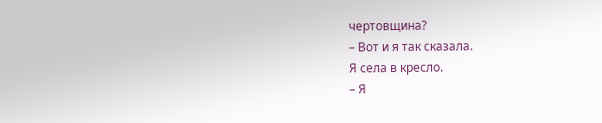чертовщина?
– Вот и я так сказала.
Я села в кресло.
– Я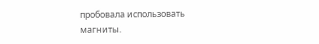пробовала использовать магниты.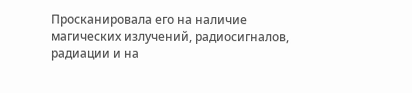Просканировала его на наличие магических излучений, радиосигналов, радиации и на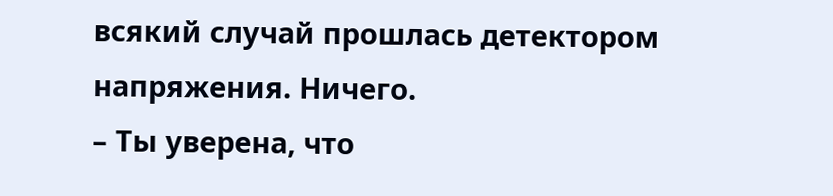всякий случай прошлась детектором напряжения. Ничего.
– Ты уверена, что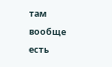там вообще есть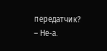передатчик?
– Не-а.